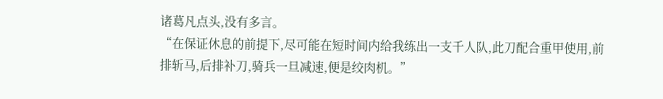诸葛凡点头,没有多言。
“在保证休息的前提下,尽可能在短时间内给我练出一支千人队,此刀配合重甲使用,前排斩马,后排补刀,骑兵一旦减速,便是绞肉机。”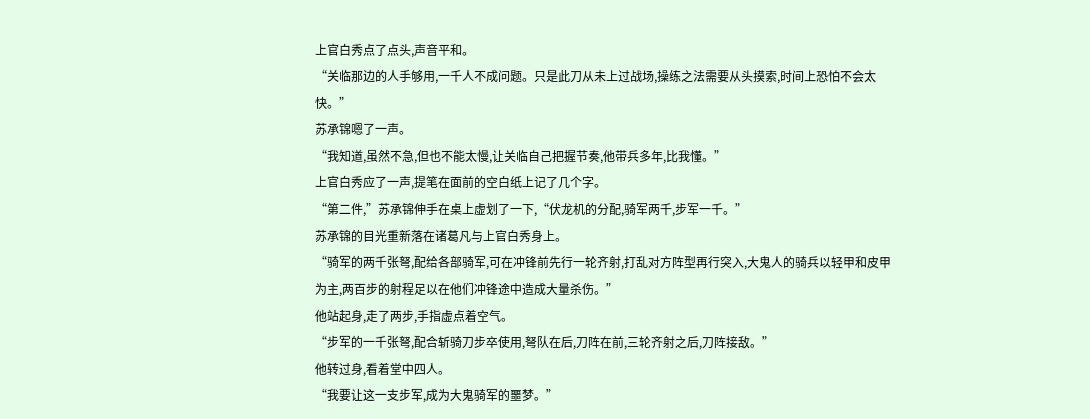上官白秀点了点头,声音平和。
“关临那边的人手够用,一千人不成问题。只是此刀从未上过战场,操练之法需要从头摸索,时间上恐怕不会太快。”
苏承锦嗯了一声。
“我知道,虽然不急,但也不能太慢,让关临自己把握节奏,他带兵多年,比我懂。”
上官白秀应了一声,提笔在面前的空白纸上记了几个字。
“第二件,”苏承锦伸手在桌上虚划了一下,“伏龙机的分配,骑军两千,步军一千。”
苏承锦的目光重新落在诸葛凡与上官白秀身上。
“骑军的两千张弩,配给各部骑军,可在冲锋前先行一轮齐射,打乱对方阵型再行突入,大鬼人的骑兵以轻甲和皮甲为主,两百步的射程足以在他们冲锋途中造成大量杀伤。”
他站起身,走了两步,手指虚点着空气。
“步军的一千张弩,配合斩骑刀步卒使用,弩队在后,刀阵在前,三轮齐射之后,刀阵接敌。”
他转过身,看着堂中四人。
“我要让这一支步军,成为大鬼骑军的噩梦。”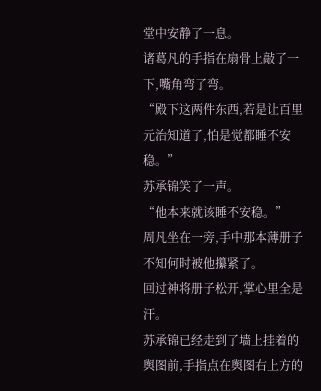堂中安静了一息。
诸葛凡的手指在扇骨上敲了一下,嘴角弯了弯。
“殿下这两件东西,若是让百里元治知道了,怕是觉都睡不安稳。”
苏承锦笑了一声。
“他本来就该睡不安稳。”
周凡坐在一旁,手中那本薄册子不知何时被他攥紧了。
回过神将册子松开,掌心里全是汗。
苏承锦已经走到了墙上挂着的舆图前,手指点在舆图右上方的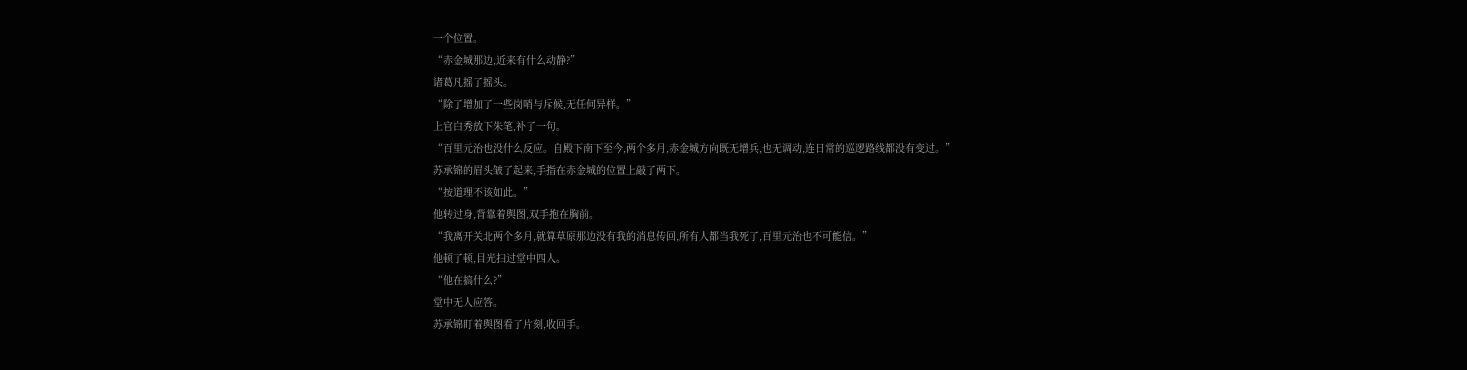一个位置。
“赤金城那边,近来有什么动静?”
诸葛凡摇了摇头。
“除了增加了一些岗哨与斥候,无任何异样。”
上官白秀放下朱笔,补了一句。
“百里元治也没什么反应。自殿下南下至今,两个多月,赤金城方向既无增兵,也无调动,连日常的巡逻路线都没有变过。”
苏承锦的眉头皱了起来,手指在赤金城的位置上敲了两下。
“按道理不该如此。”
他转过身,背靠着舆图,双手抱在胸前。
“我离开关北两个多月,就算草原那边没有我的消息传回,所有人都当我死了,百里元治也不可能信。”
他顿了顿,目光扫过堂中四人。
“他在搞什么?”
堂中无人应答。
苏承锦盯着舆图看了片刻,收回手。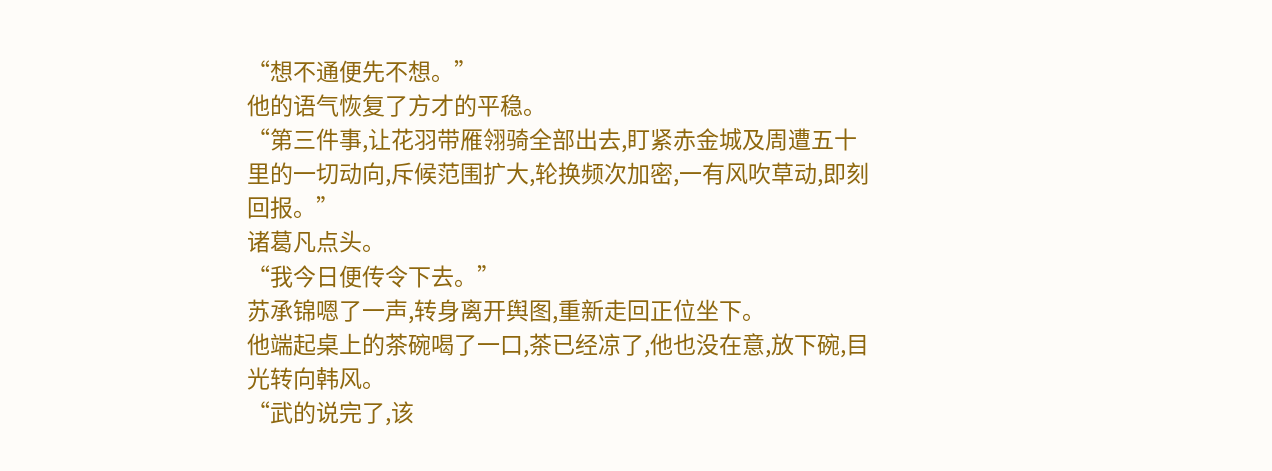“想不通便先不想。”
他的语气恢复了方才的平稳。
“第三件事,让花羽带雁翎骑全部出去,盯紧赤金城及周遭五十里的一切动向,斥候范围扩大,轮换频次加密,一有风吹草动,即刻回报。”
诸葛凡点头。
“我今日便传令下去。”
苏承锦嗯了一声,转身离开舆图,重新走回正位坐下。
他端起桌上的茶碗喝了一口,茶已经凉了,他也没在意,放下碗,目光转向韩风。
“武的说完了,该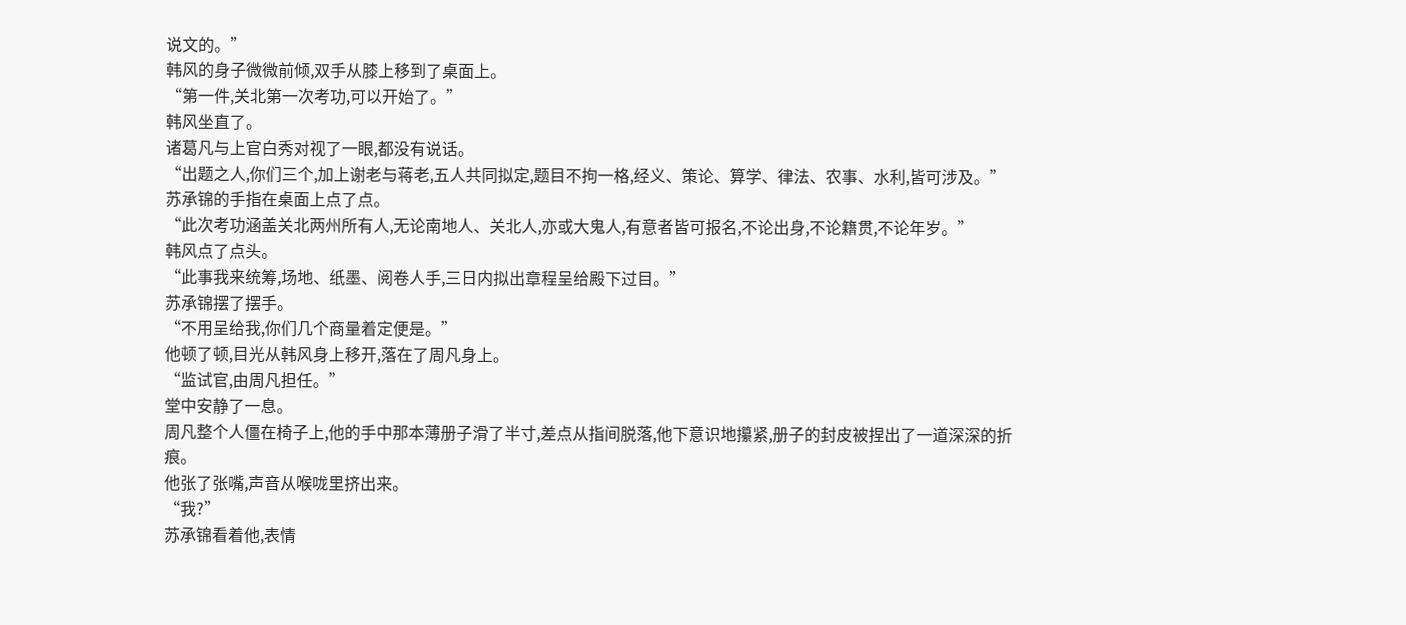说文的。”
韩风的身子微微前倾,双手从膝上移到了桌面上。
“第一件,关北第一次考功,可以开始了。”
韩风坐直了。
诸葛凡与上官白秀对视了一眼,都没有说话。
“出题之人,你们三个,加上谢老与蒋老,五人共同拟定,题目不拘一格,经义、策论、算学、律法、农事、水利,皆可涉及。”
苏承锦的手指在桌面上点了点。
“此次考功涵盖关北两州所有人,无论南地人、关北人,亦或大鬼人,有意者皆可报名,不论出身,不论籍贯,不论年岁。”
韩风点了点头。
“此事我来统筹,场地、纸墨、阅卷人手,三日内拟出章程呈给殿下过目。”
苏承锦摆了摆手。
“不用呈给我,你们几个商量着定便是。”
他顿了顿,目光从韩风身上移开,落在了周凡身上。
“监试官,由周凡担任。”
堂中安静了一息。
周凡整个人僵在椅子上,他的手中那本薄册子滑了半寸,差点从指间脱落,他下意识地攥紧,册子的封皮被捏出了一道深深的折痕。
他张了张嘴,声音从喉咙里挤出来。
“我?”
苏承锦看着他,表情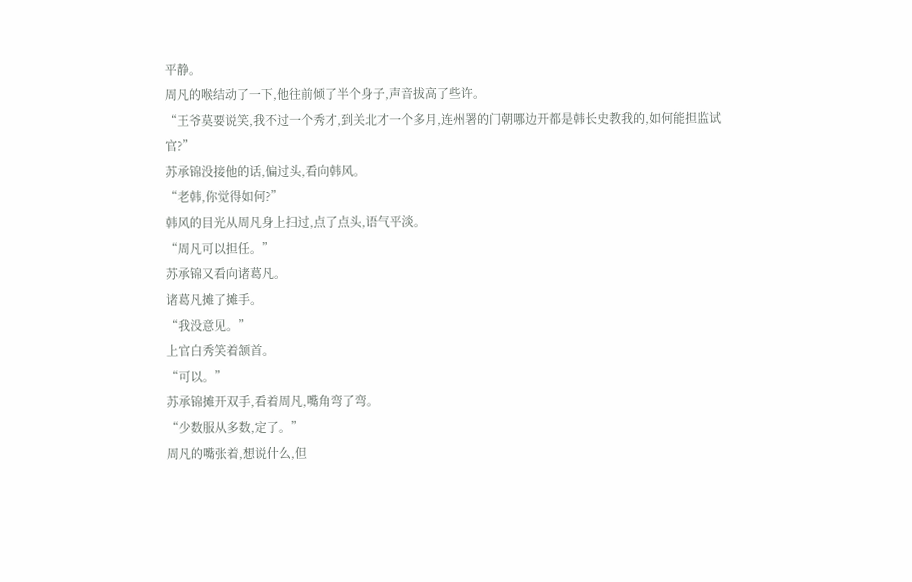平静。
周凡的喉结动了一下,他往前倾了半个身子,声音拔高了些许。
“王爷莫要说笑,我不过一个秀才,到关北才一个多月,连州署的门朝哪边开都是韩长史教我的,如何能担监试官?”
苏承锦没接他的话,偏过头,看向韩风。
“老韩,你觉得如何?”
韩风的目光从周凡身上扫过,点了点头,语气平淡。
“周凡可以担任。”
苏承锦又看向诸葛凡。
诸葛凡摊了摊手。
“我没意见。”
上官白秀笑着颔首。
“可以。”
苏承锦摊开双手,看着周凡,嘴角弯了弯。
“少数服从多数,定了。”
周凡的嘴张着,想说什么,但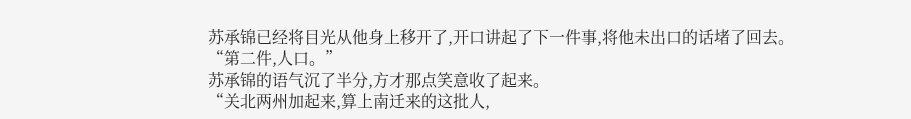苏承锦已经将目光从他身上移开了,开口讲起了下一件事,将他未出口的话堵了回去。
“第二件,人口。”
苏承锦的语气沉了半分,方才那点笑意收了起来。
“关北两州加起来,算上南迁来的这批人,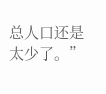总人口还是太少了。”